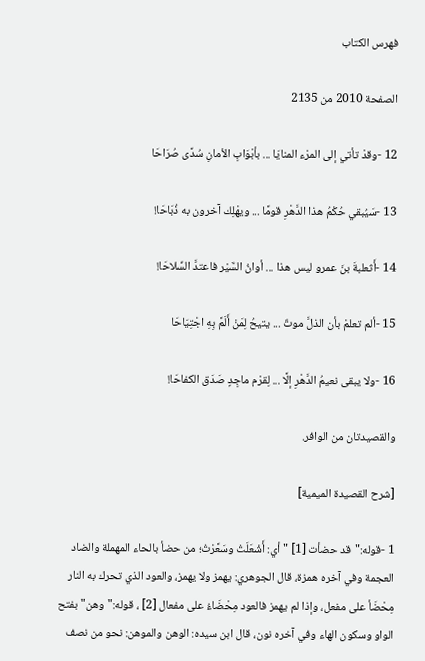فهرس الكتاب

الصفحة 2010 من 2135

12 -وقدْ تأتي إلى المرْء المنايَا ... بأبْوَابِ الأمانِ سُدًى صُرَاحَا

13 -سَيُبقي حُكْمُ هذا الدَّهْرِ قومًا ... ويهْلِك آخرون به ذُبَاحَا!

14 -أَثعلبةَ بنَ عمرو ليس هذا ... أوانُ السَّيْر فاعتدَّ السِّلاحَا!

15 -ألم تعلمْ بأن الذلَّ موتٌ ... يتيحُ لِمَنْ أَلَمَّ بِهِ اجْتِيَاحَا

16 -ولا يبقى نعيمُ الدَّهْرِ إلَّا ... لِقرْم ماجِدٍ صَدَق الكفاحَا!

والقصيدتان من الوافر.

[شرح القصيدة الميمية]

1 -قوله:"قد حضأت [1] "أي: أَشْعَلَتُ وسَعَّرْتُ؛ من حضأ بالحاء المهملة والضاد العجمة وفي آخره همزة، قال الجوهري: يهمز ولا يهمز، والعود الذي تحرك به النار مِحْضَأ على مفعل، وإذا لم يهمز فالعود مِحْضَاءُ على مفعال [2] ، قوله:"وهن"بفتح الواو وسكون الهاء وفي آخره نون، قال ابن سيده: الوهن والموهن: نحو من نصف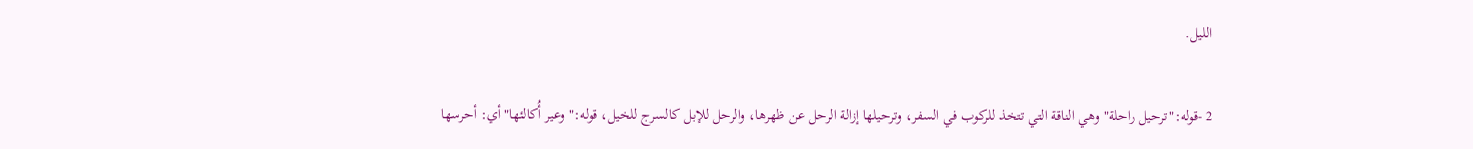الليل.

2 -قوله:"ترحيل راحلة"وهي الناقة التي تتخذ للركوب في السفر، وترحيلها إزالة الرحل عن ظهرها، والرحل للإبل كالسرج للخيل، قوله:"وعير أُكالئها"أي: أحرسها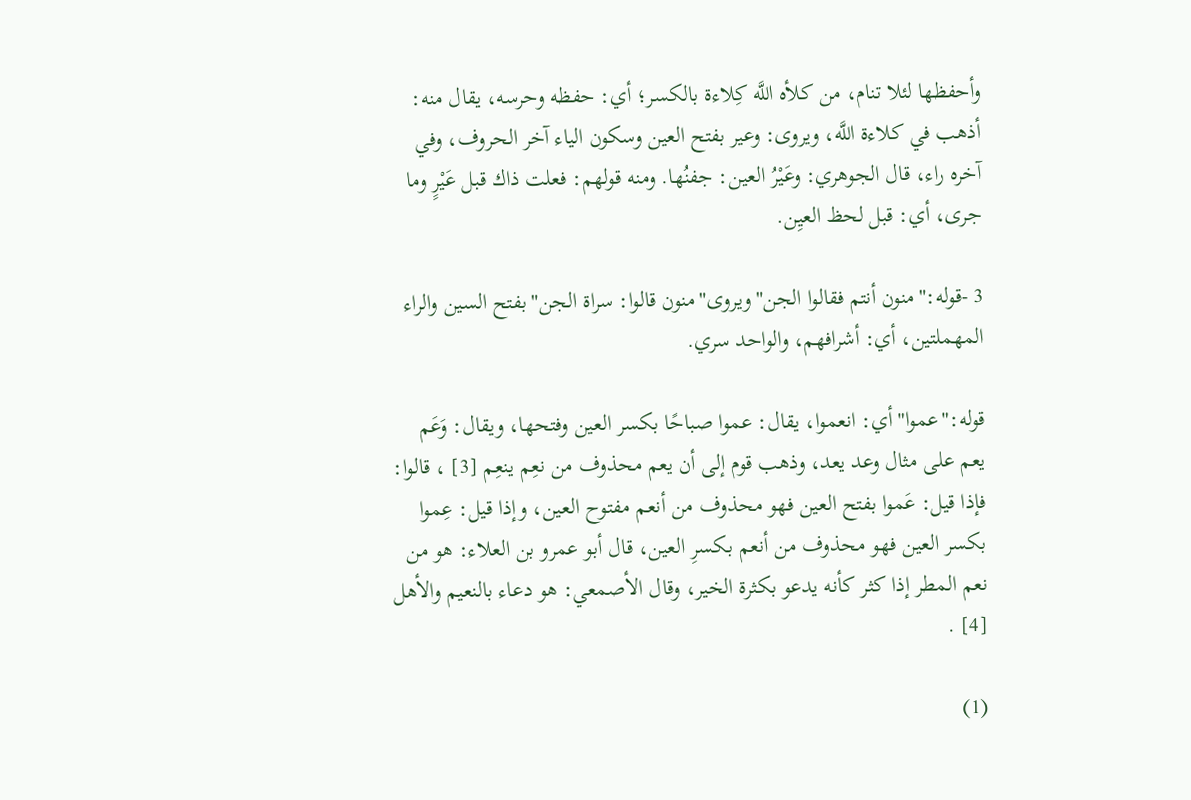وأحفظها لئلا تنام، من كلأه اللَّه كِلاءة بالكسر؛ أي: حفظه وحرسه، يقال منه: أذهب في كلاءة اللَّه، ويروى: وعير بفتح العين وسكون الياء آخر الحروف، وفي آخره راء، قال الجوهري: وعَيْرُ العين: جفنُها. ومنه قولهم: فعلت ذاك قبل عَيْرٍ وما جرى، أي: قبل لحظ العيِن.

3 -قوله:"منون أنتم فقالوا الجن"ويروى"منون قالوا: سراة الجن"بفتح السين والراء المهملتين، أي: أشرافهم، والواحد سري.

قوله:"عموا"أي: انعموا، يقال: عموا صباحًا بكسر العين وفتحها، ويقال: وَعَم يعم على مثال وعد يعد، وذهب قوم إلى أن يعم محذوف من نعِم ينعِم [3] ، قالوا: فإذا قيل: عَموا بفتح العين فهو محذوف من أنعم مفتوح العين، وإذا قيل: عِموا بكسر العين فهو محذوف من أنعم بكسرِ العين، قال أبو عمرو بن العلاء: هو من نعم المطر إذا كثر كأنه يدعو بكثرة الخير، وقال الأصمعي: هو دعاء بالنعيم والأهل [4] .

(1)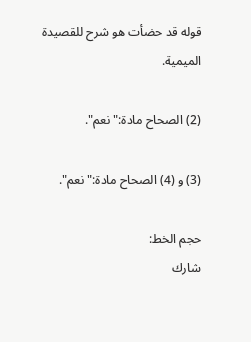قوله قد حضأت هو شرح للقصيدة الميمية.

(2) الصحاح مادة:"نعم".

(3) و (4) الصحاح مادة:"نعم".

حجم الخط:
شارك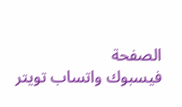الصفحة
فيسبوك واتساب تويتر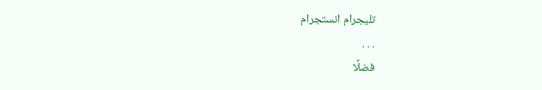تليجرام انستجرام
. . .
فضلًا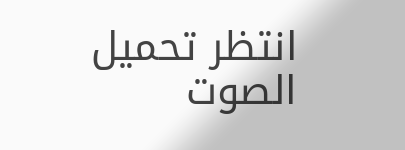انتظر تحميل الصوت